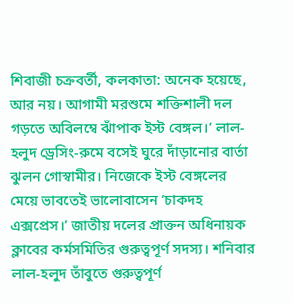শিবাজী চক্রবর্তী, কলকাতা: অনেক হয়েছে, আর নয়। আগামী মরশুমে শক্তিশালী দল গড়তে অবিলম্বে ঝাঁপাক ইস্ট বেঙ্গল।’ লাল-হলুদ ড্রেসিং-রুমে বসেই ঘুরে দাঁড়ানোর বার্তা ঝুলন গোস্বামীর। নিজেকে ইস্ট বেঙ্গলের মেয়ে ভাবতেই ভালোবাসেন ‘চাকদহ এক্সপ্রেস।’ জাতীয় দলের প্রাক্তন অধিনায়ক ক্লাবের কর্মসমিতির গুরুত্বপূর্ণ সদস্য। শনিবার লাল-হলুদ তাঁবুতে গুরুত্বপূর্ণ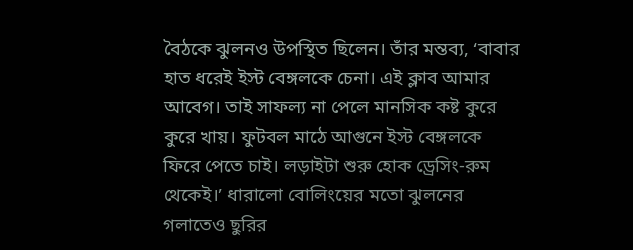বৈঠকে ঝুলনও উপস্থিত ছিলেন। তাঁর মন্তব্য, ‘বাবার হাত ধরেই ইস্ট বেঙ্গলকে চেনা। এই ক্লাব আমার আবেগ। তাই সাফল্য না পেলে মানসিক কষ্ট কুরে কুরে খায়। ফুটবল মাঠে আগুনে ইস্ট বেঙ্গলকে ফিরে পেতে চাই। লড়াইটা শুরু হোক ড্রেসিং-রুম থেকেই।’ ধারালো বোলিংয়ের মতো ঝুলনের গলাতেও ছুরির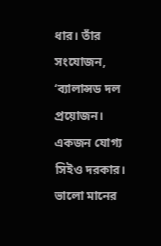ধার। তাঁর সংযোজন, ‘ব্যালান্সড দল প্রয়োজন। একজন যোগ্য সিইও দরকার। ভালো মানের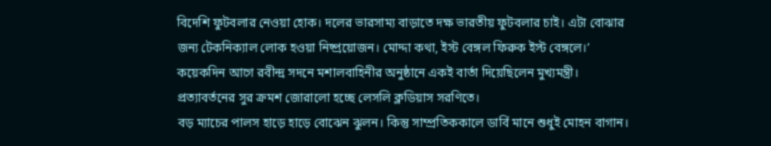বিদেশি ফুটবলার নেওয়া হোক। দলের ভারসাম্য বাড়াতে দক্ষ ভারতীয় ফুটবলার চাই। এটা বোঝার জন্য টেকনিক্যাল লোক হওয়া নিষ্প্রয়োজন। মোদ্দা কথা, ইস্ট বেঙ্গল ফিরুক ইস্ট বেঙ্গলে।’ কয়েকদিন আগে রবীন্দ্র সদনে মশালবাহিনীর অনুষ্ঠানে একই বার্তা দিয়েছিলেন মুখ্যমন্ত্রী। প্রত্যাবর্তনের সুর ক্রমশ জোরালো হচ্ছে লেসলি ক্লডিয়াস সরণিতে।
বড় ম্যাচের পালস হাড়ে হাড়ে বোঝেন ঝুলন। কিন্তু সাম্প্রতিককালে ডার্বি মানে শুধুই মোহন বাগান।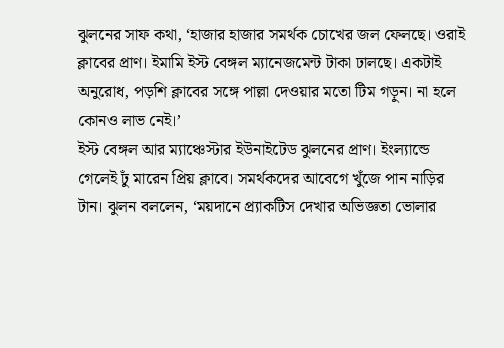ঝুলনের সাফ কথা, ‘হাজার হাজার সমর্থক চোখের জল ফেলছে। ওরাই ক্লাবের প্রাণ। ইমামি ইস্ট বেঙ্গল ম্যানেজমেন্ট টাকা ঢালছে। একটাই অনুরোধ, পড়শি ক্লাবের সঙ্গে পাল্লা দেওয়ার মতো টিম গড়ুন। না হলে কোনও লাভ নেই।’
ইস্ট বেঙ্গল আর ম্যাঞ্চেস্টার ইউনাইটেড ঝুলনের প্রাণ। ইংল্যান্ডে গেলেই ঢুঁ মারেন প্রিয় ক্লাবে। সমর্থকদের আবেগে খুঁজে পান নাড়ির টান। ঝুলন বললেন, ‘ময়দানে প্র্যাকটিস দেখার অভিজ্ঞতা ভোলার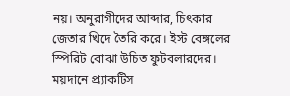নয়। অনুরাগীদের আব্দার, চিৎকার জেতার খিদে তৈরি করে। ইস্ট বেঙ্গলের স্পিরিট বোঝা উচিত ফুটবলারদের। ময়দানে প্র্যাকটিস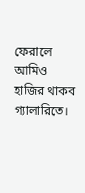ফেরালে আমিও হাজির থাকব গ্যালারিতে।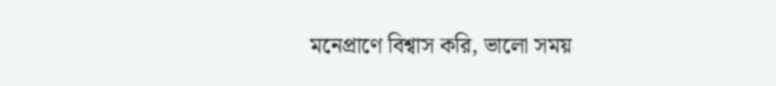মনেপ্রাণে বিশ্বাস করি, ভালো সময়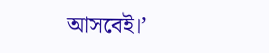আসবেই।’